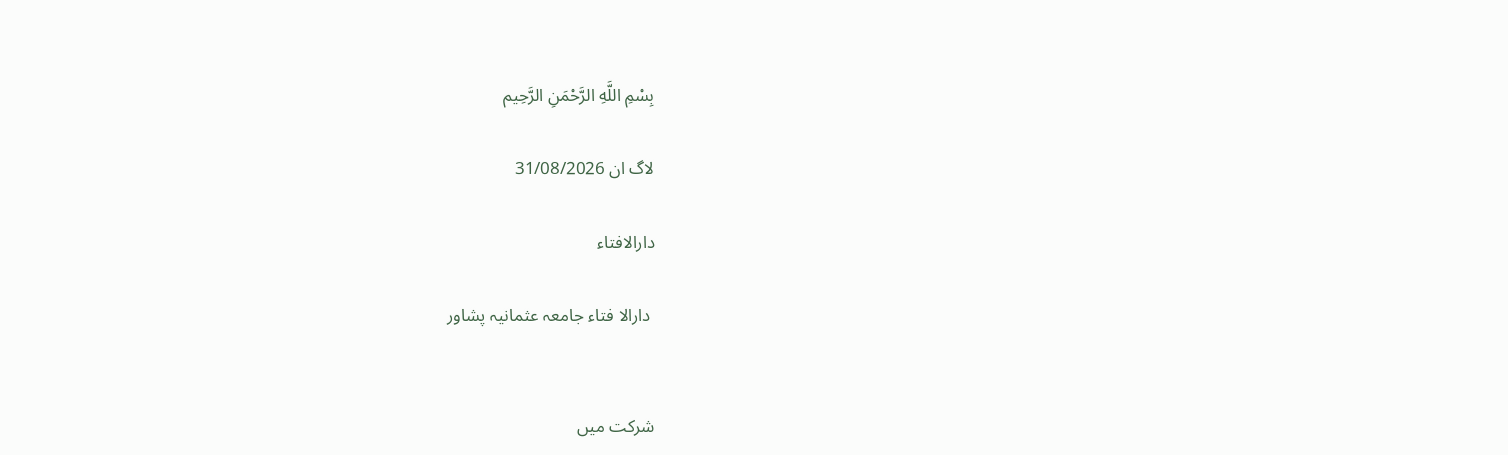بِسْمِ اللَّهِ الرَّحْمَنِ الرَّحِيم

لاگ ان 31/08/2026

دارالافتاء

 دارالا فتاء جامعہ عثمانیہ پشاور


شرکت میں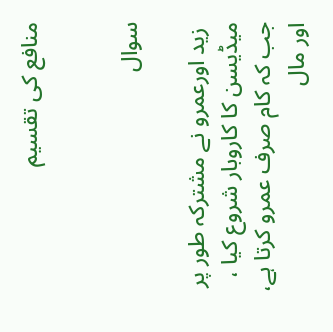منافع کی تقسیم


سوال

 زید اورعمرو نے مشترکہ طور پر میڈیسن کا کاروبار شروع کیا ، جب کہ کام صرف عمرو کرتا ہے، اور مال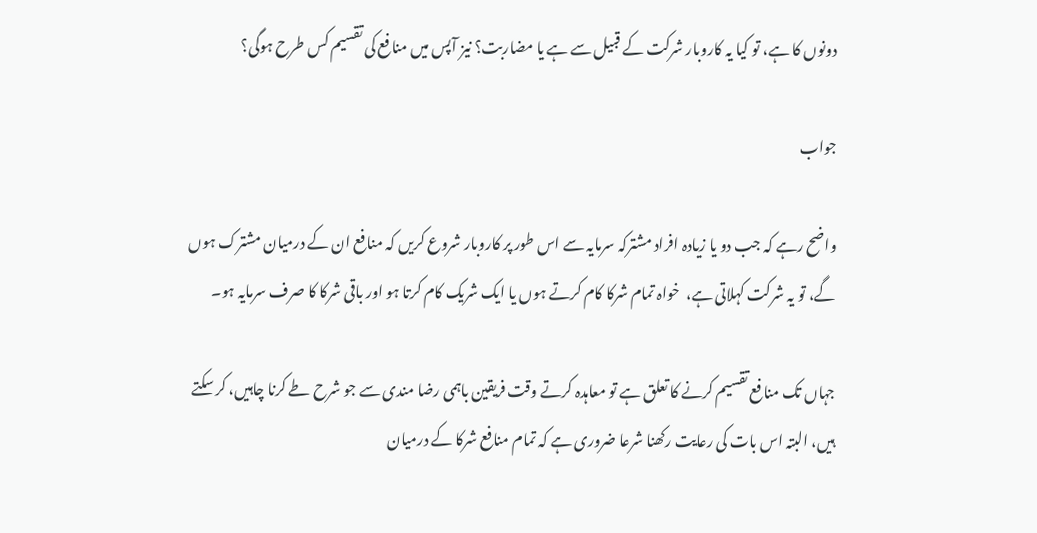دونوں کا ہے، تو کیا یہ کاروبار شرکت کے قبیل سے ہے یا مضاربت؟ نیز آپس میں منافع کی تقسیم کس طرح ہوگی؟

جواب

واضح رہے کہ جب دو یا زیادہ افراد مشترکہ سرمایہ سے اس طور پر کاروبار شروع کریں کہ منافع ان کے درمیان مشترک ہوں گے، تو یہ شرکت کہلاتی ہے،  خواہ تمام شرکا کام کرتے ہوں یا ایک شریک کام کرتا ہو اور باقی شرکا کا صرف سرمایہ ہو۔

جہاں تک منافع تقسیم کرنے کا تعلق ہے تو معاہدہ کرتے وقت فریقین باہمی رضا مندی سے جو شرح طے کرنا چاہیں، کر سکتے ہیں، البتہ اس بات کی رعایت رکھنا شرعا ضروری ہے کہ تمام منافع شرکا کے درمیان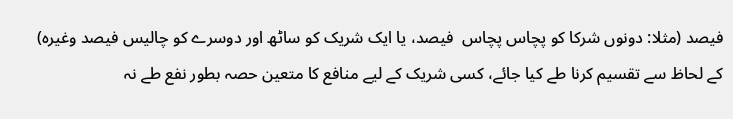فیصد (مثلا: دونوں شرکا کو پچاس پچاس  فیصد، یا ایک شریک کو ساٹھ اور دوسرے کو چالیس فیصد وغیرہ) کے لحاظ سے تقسیم کرنا طے کیا جائے، کسی شریک کے لیے منافع کا متعین حصہ بطور نفع طے نہ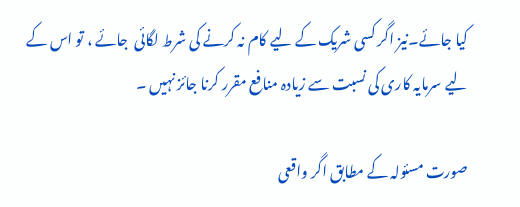کیا جائے۔نیز اگر کسی شریک کے لیے کام نہ کرنے کی شرط لگائی  جائے ، تو اس کے لیے سرمایہ کاری کی نسبت سے زیادہ منافع مقرر کرنا جائز نہیں ۔

صورت مسئولہ کے مطابق اگر واقعی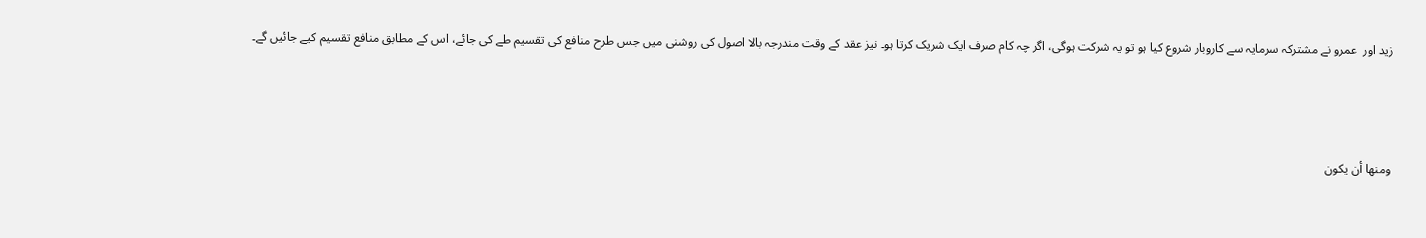زید اور  عمرو نے مشترکہ سرمایہ سے کاروبار شروع کیا ہو تو یہ شرکت ہوگی، اگر چہ کام صرف ایک شریک کرتا ہو۔ نیز عقد کے وقت مندرجہ بالا اصول کی روشنی میں جس طرح منافع کی تقسیم طے کی جائے، اس کے مطابق منافع تقسیم کیے جائیں گے۔



ومنها أن يكون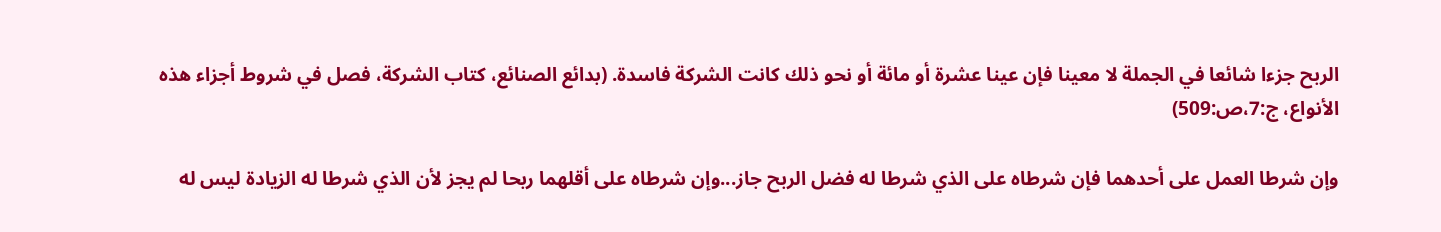الربح جزءا شائعا في الجملة لا معينا فإن عينا عشرة أو مائة أو نحو ذلك كانت الشركة فاسدة. (بدائع الصنائع، كتاب الشركة، فصل في شروط أجزاء هذه الأنواع، ج:7،ص:509)

وإن شرطا العمل على أحدهما فإن شرطاه على الذي شرطا له فضل الربح جاز...وإن شرطاه على أقلهما ربحا لم يجز لأن الذي شرطا له الزيادة ليس له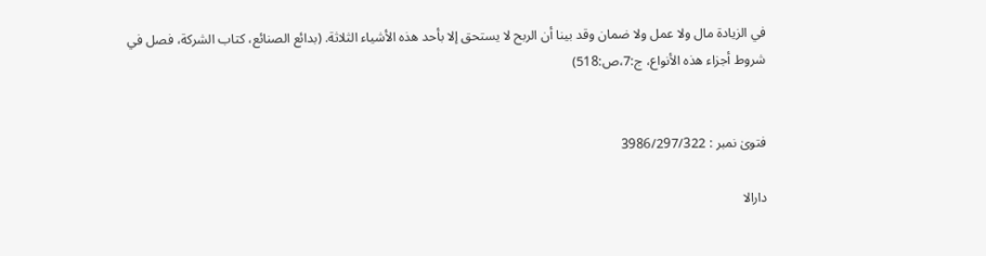في الزيادة مال ولا عمل ولا ضمان وقد بينا أن الربح لا يستحق إلا بأحد هذه الأشياء الثلاثة. (بدائع الصنائع، كتاب الشركة، فصل في شروط أجزاء هذه الأنواع، ج:7،ص:518)


فتویٰ نمبر : 3986/297/322

دارالا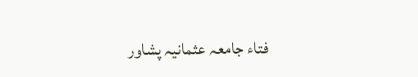فتاء جامعہ عثمانیہ پشاور